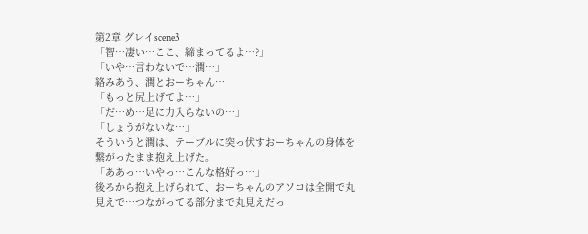第2章 グレイscene3
「智…凄い…ここ、締まってるよ…?」
「いや…言わないで…潤…」
絡みあう、潤とおーちゃん…
「もっと尻上げてよ…」
「だ…め…足に力入らないの…」
「しょうがないな…」
そういうと潤は、テーブルに突っ伏すおーちゃんの身体を繋がったまま抱え上げた。
「ああっ…いやっ…こんな格好っ…」
後ろから抱え上げられて、おーちゃんのアソコは全開で丸見えで…つながってる部分まで丸見えだっ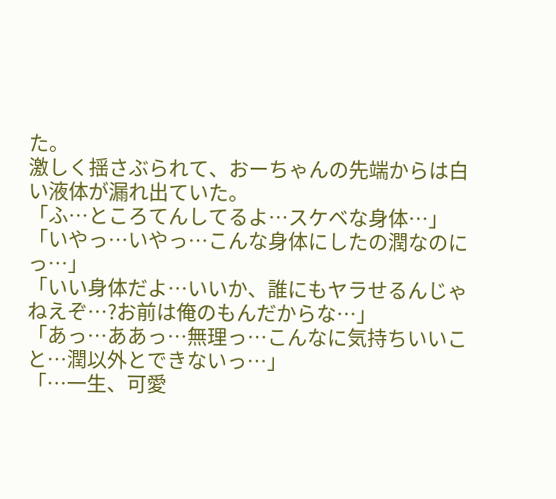た。
激しく揺さぶられて、おーちゃんの先端からは白い液体が漏れ出ていた。
「ふ…ところてんしてるよ…スケベな身体…」
「いやっ…いやっ…こんな身体にしたの潤なのにっ…」
「いい身体だよ…いいか、誰にもヤラせるんじゃねえぞ…?お前は俺のもんだからな…」
「あっ…ああっ…無理っ…こんなに気持ちいいこと…潤以外とできないっ…」
「…一生、可愛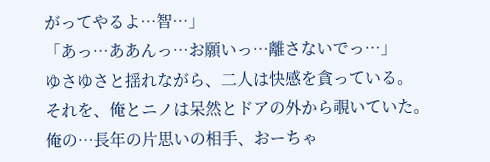がってやるよ…智…」
「あっ…ああんっ…お願いっ…離さないでっ…」
ゆさゆさと揺れながら、二人は快感を貪っている。
それを、俺とニノは呆然とドアの外から覗いていた。
俺の…長年の片思いの相手、おーちゃ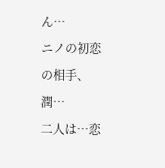ん…
ニノの初恋の相手、潤…
二人は…恋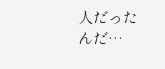人だったんだ…